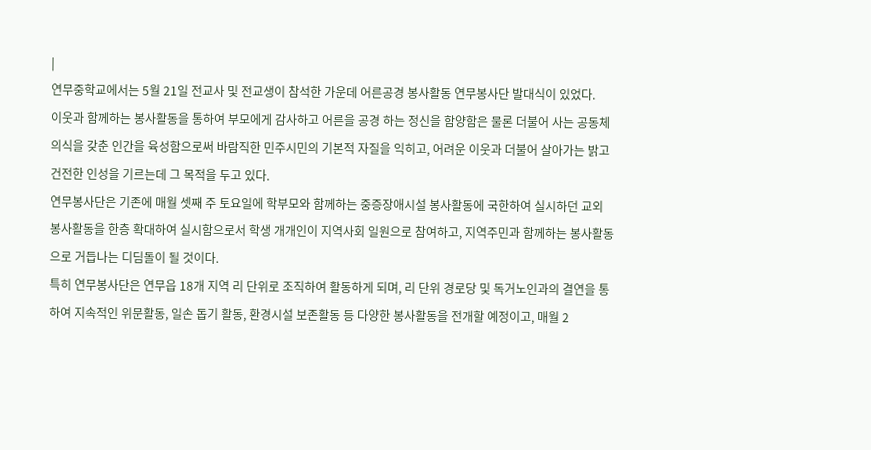|
연무중학교에서는 5월 21일 전교사 및 전교생이 참석한 가운데 어른공경 봉사활동 연무봉사단 발대식이 있었다.
이웃과 함께하는 봉사활동을 통하여 부모에게 감사하고 어른을 공경 하는 정신을 함양함은 물론 더불어 사는 공동체 의식을 갖춘 인간을 육성함으로써 바람직한 민주시민의 기본적 자질을 익히고, 어려운 이웃과 더불어 살아가는 밝고 건전한 인성을 기르는데 그 목적을 두고 있다.
연무봉사단은 기존에 매월 셋째 주 토요일에 학부모와 함께하는 중증장애시설 봉사활동에 국한하여 실시하던 교외 봉사활동을 한층 확대하여 실시함으로서 학생 개개인이 지역사회 일원으로 참여하고, 지역주민과 함께하는 봉사활동으로 거듭나는 디딤돌이 될 것이다.
특히 연무봉사단은 연무읍 18개 지역 리 단위로 조직하여 활동하게 되며, 리 단위 경로당 및 독거노인과의 결연을 통하여 지속적인 위문활동, 일손 돕기 활동, 환경시설 보존활동 등 다양한 봉사활동을 전개할 예정이고, 매월 2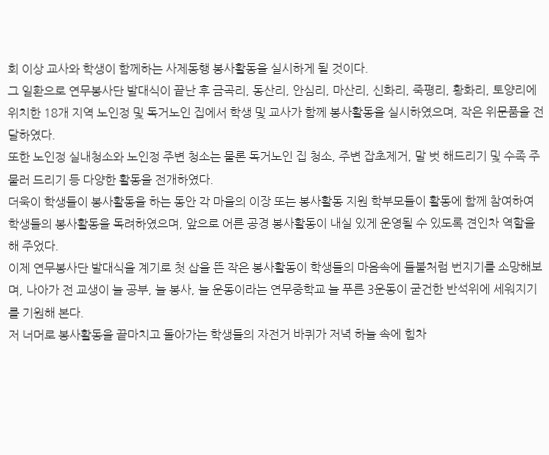회 이상 교사와 학생이 함께하는 사제동행 봉사활동을 실시하게 될 것이다.
그 일환으로 연무봉사단 발대식이 끝난 후 금곡리, 동산리, 안심리, 마산리, 신화리, 죽평리, 황화리, 토양리에 위치한 18개 지역 노인정 및 독거노인 집에서 학생 및 교사가 함께 봉사활동을 실시하였으며, 작은 위문품을 전달하였다.
또한 노인정 실내청소와 노인정 주변 청소는 물론 독거노인 집 청소, 주변 잡초제거, 말 벗 해드리기 및 수족 주물러 드리기 등 다양한 활동을 전개하였다.
더욱이 학생들이 봉사활동을 하는 동안 각 마을의 이장 또는 봉사활동 지원 학부모들이 활동에 함께 참여하여 학생들의 봉사활동을 독려하였으며, 앞으로 어른 공경 봉사활동이 내실 있게 운영될 수 있도록 견인차 역할을 해 주었다.
이제 연무봉사단 발대식을 계기로 첫 삽을 뜬 작은 봉사활동이 학생들의 마음속에 들불처럼 번지기를 소망해보며, 나아가 전 교생이 늘 공부, 늘 봉사, 늘 운동이라는 연무중학교 늘 푸른 3운동이 굳건한 반석위에 세워지기를 기원해 본다.
저 너머로 봉사활동을 끝마치고 돌아가는 학생들의 자전거 바퀴가 저녁 하늘 속에 힘차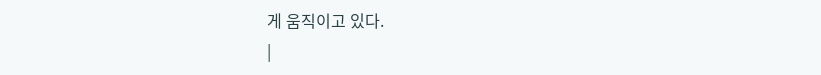게 움직이고 있다.
|